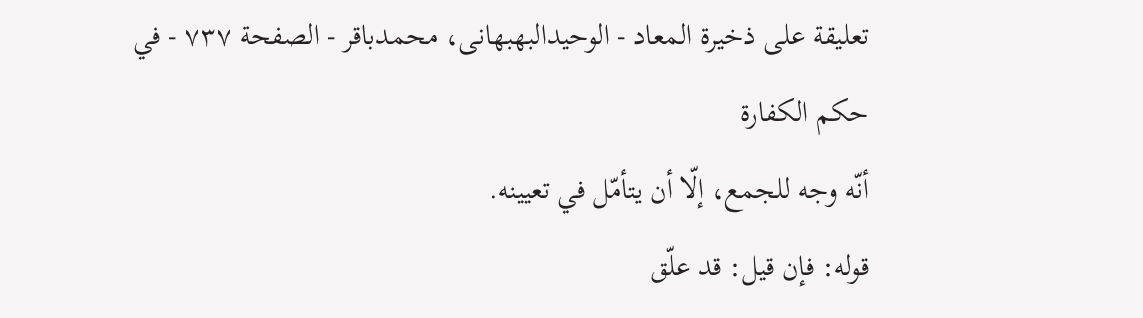تعلیقة علی ذخیرة المعاد - الوحیدالبهبهانی، محمدباقر - الصفحة ٧٣٧ - في حكم الكفارة
أنّه وجه للجمع، إلّا أن يتأمّل في تعيينه.
قوله: فإن قيل: قد علّق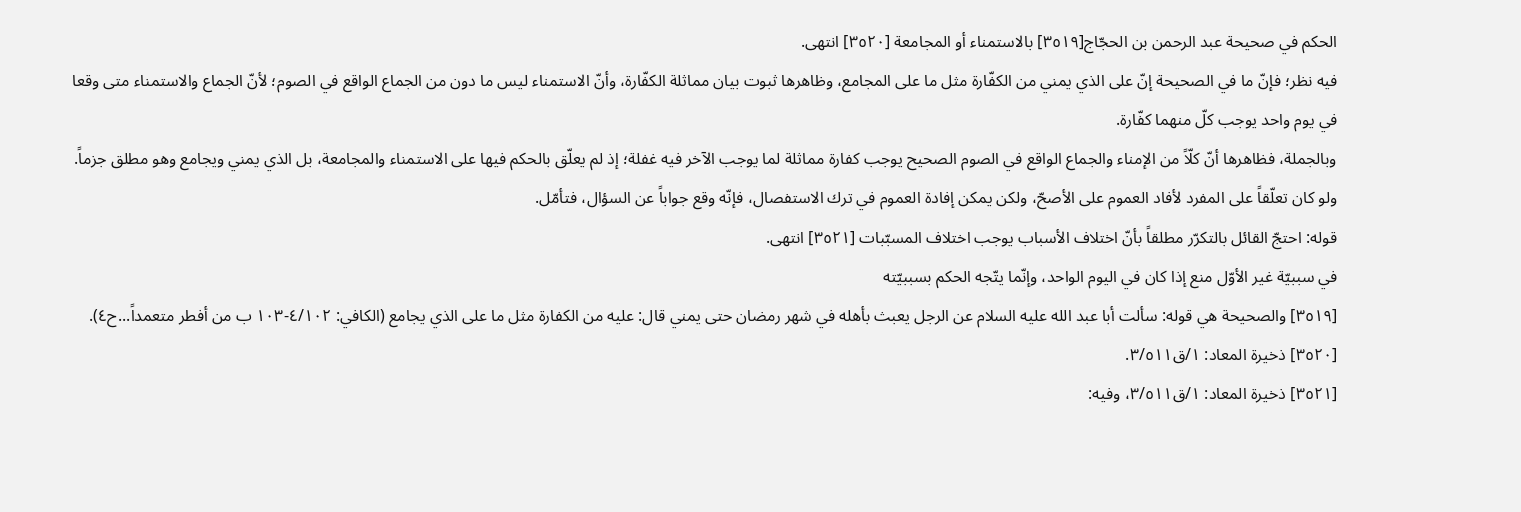الحكم في صحيحة عبد الرحمن بن الحجّاج[٣٥١٩] بالاستمناء أو المجامعة [٣٥٢٠] انتهى.
فيه نظر؛ فإنّ ما في الصحيحة إنّ على الذي يمني من الكفّارة مثل ما على المجامع، وظاهرها ثبوت بيان مماثلة الكفّارة، وأنّ الاستمناء ليس ما دون من الجماع الواقع في الصوم؛ لأنّ الجماع والاستمناء متى وقعا في يوم واحد يوجب كلّ منهما كفّارة.
وبالجملة، فظاهرها أنّ كلّاً من الإمناء والجماع الواقع في الصوم الصحيح يوجب كفارة مماثلة لما يوجب الآخر فيه غفلة؛ إذ لم يعلّق بالحكم فيها على الاستمناء والمجامعة، بل الذي يمني ويجامع وهو مطلق جزماً.
ولو كان تعلّقاً على المفرد لأفاد العموم على الأصحّ، ولكن يمكن إفادة العموم في ترك الاستفصال، فإنّه وقع جواباً عن السؤال، فتأمّل.
قوله: احتجّ القائل بالتكرّر مطلقاً بأنّ اختلاف الأسباب يوجب اختلاف المسبّبات [٣٥٢١] انتهى.
في سببيّة غير الأوّل منع إذا كان في اليوم الواحد، وإنّما يتّجه الحكم بسببيّته
[٣٥١٩] والصحيحة هي قوله: سألت أبا عبد الله علیه السلام عن الرجل يعبث بأهله في شهر رمضان حتى يمني قال: عليه من الكفارة مثل ما على الذي يجامع (الكافي: ٤/١٠٢-١٠٣ ب من أفطر متعمداً...ح٤).
[٣٥٢٠] ذخيرة المعاد: ١/ق٣/٥١١.
[٣٥٢١] ذخيرة المعاد: ١/ق٣/٥١١، وفيه: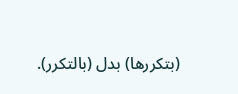(بتكررها) بدل (بالتكرر).